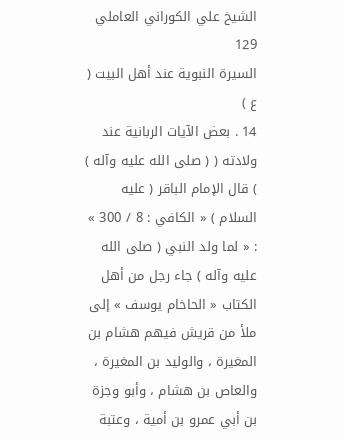الشيخ علي الكوراني العاملي
129
السيرة النبوية عند أهل البيت ( ع )
14 . بعض الآيات الربانية عند ولادته ( ( صلى الله عليه وآله ) ) قال الإمام الباقر ( عليه السلام ) « الكافي : 8 / 300 » : « لما ولد النبي ( صلى الله عليه وآله ) جاء رجل من أهل الكتاب « الحاخام يوسف » إلى ملأ من قريش فيهم هشام بن المغيرة ، والوليد بن المغيرة ، والعاص بن هشام ، وأبو وجزة بن أبي عمرو بن أمية ، وعتبة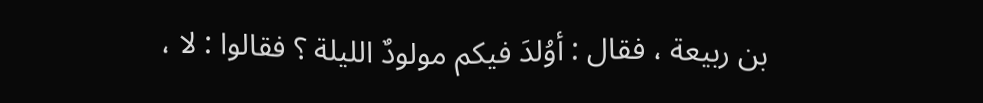بن ربيعة ، فقال : أوُلدَ فيكم مولودٌ الليلة ؟ فقالوا : لا ،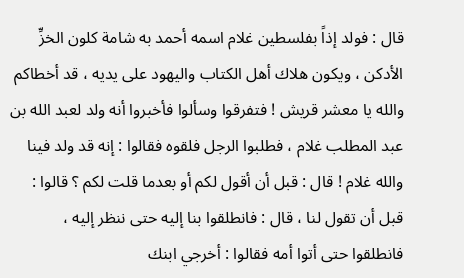قال : فولد إذاً بفلسطين غلام اسمه أحمد به شامة كلون الخزِّ الأدكن ، ويكون هلاك أهل الكتاب واليهود على يديه ، قد أخطاكم والله يا معشر قريش ! فتفرقوا وسألوا فأخبروا أنه ولد لعبد الله بن عبد المطلب غلام ، فطلبوا الرجل فلقوه فقالوا : إنه قد ولد فينا والله غلام ! قال : قبل أن أقول لكم أو بعدما قلت لكم ؟ قالوا : قبل أن تقول لنا ، قال : فانطلقوا بنا إليه حتى ننظر إليه ، فانطلقوا حتى أتوا أمه فقالوا : أخرجي ابنك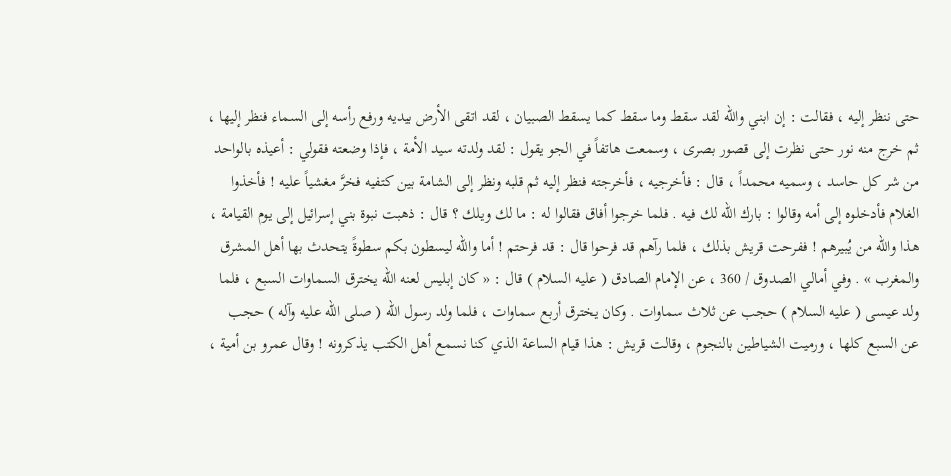حتى ننظر إليه ، فقالت : إن ابني والله لقد سقط وما سقط كما يسقط الصبيان ، لقد اتقى الأرض بيديه ورفع رأسه إلى السماء فنظر إليها ، ثم خرج منه نور حتى نظرت إلى قصور بصرى ، وسمعت هاتفاً في الجو يقول : لقد ولدته سيد الأمة ، فإذا وضعته فقولي : أعيذه بالواحد من شر كل حاسد ، وسميه محمداً ، قال : فأخرجيه ، فأخرجته فنظر إليه ثم قلبه ونظر إلى الشامة بين كتفيه فخرَّ مغشياً عليه ! فأخذوا الغلام فأدخلوه إلى أمه وقالوا : بارك الله لك فيه . فلما خرجوا أفاق فقالوا له : ما لك ويلك ؟ قال : ذهبت نبوة بني إسرائيل إلى يوم القيامة ، هذا والله من يُبيرهم ! ففرحت قريش بذلك ، فلما رآهم قد فرحوا قال : قد فرحتم ! أما والله ليسطون بكم سطوةً يتحدث بها أهل المشرق والمغرب » . وفي أمالي الصدوق / 360 ، عن الإمام الصادق ( عليه السلام ) قال : « كان إبليس لعنه الله يخترق السماوات السبع ، فلما ولد عيسى ( عليه السلام ) حجب عن ثلاث سماوات . وكان يخترق أربع سماوات ، فلما ولد رسول الله ( صلى الله عليه وآله ) حجب عن السبع كلها ، ورميت الشياطين بالنجوم ، وقالت قريش : هذا قيام الساعة الذي كنا نسمع أهل الكتب يذكرونه ! وقال عمرو بن أمية ،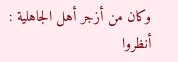وكان من أزجر أهل الجاهلية : أنظروا